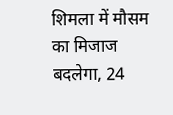शिमला में मौसम का मिजाज बदलेगा, 24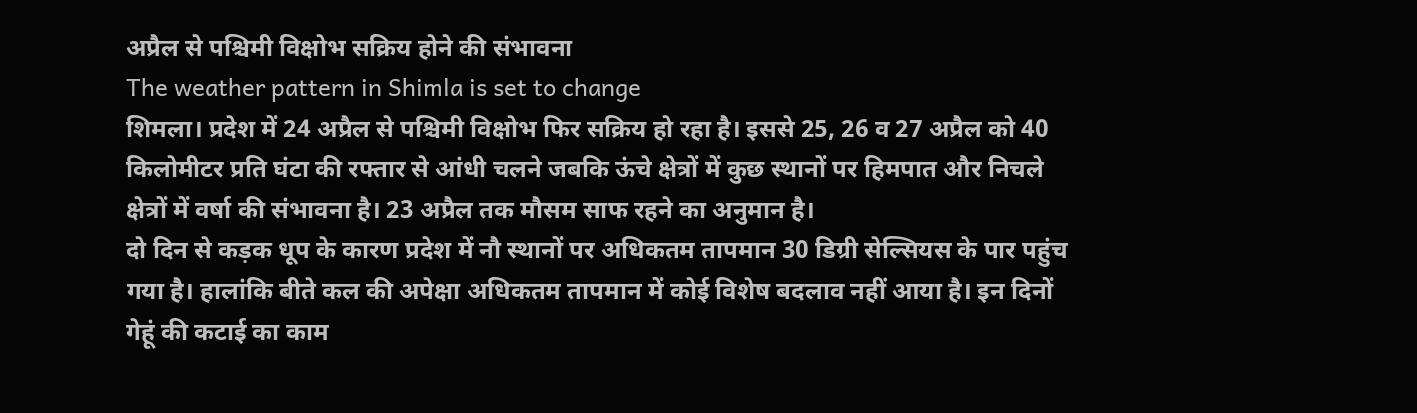अप्रैल से पश्चिमी विक्षोभ सक्रिय होने की संभावना
The weather pattern in Shimla is set to change
शिमला। प्रदेश में 24 अप्रैल से पश्चिमी विक्षोभ फिर सक्रिय हो रहा है। इससे 25, 26 व 27 अप्रैल को 40 किलोमीटर प्रति घंटा की रफ्तार से आंधी चलने जबकि ऊंचे क्षेत्रों में कुछ स्थानों पर हिमपात और निचले क्षेत्रों में वर्षा की संभावना है। 23 अप्रैल तक मौसम साफ रहने का अनुमान है।
दो दिन से कड़क धूप के कारण प्रदेश में नौ स्थानों पर अधिकतम तापमान 30 डिग्री सेल्सियस के पार पहुंच गया है। हालांकि बीते कल की अपेक्षा अधिकतम तापमान में कोई विशेष बदलाव नहीं आया है। इन दिनों गेहूं की कटाई का काम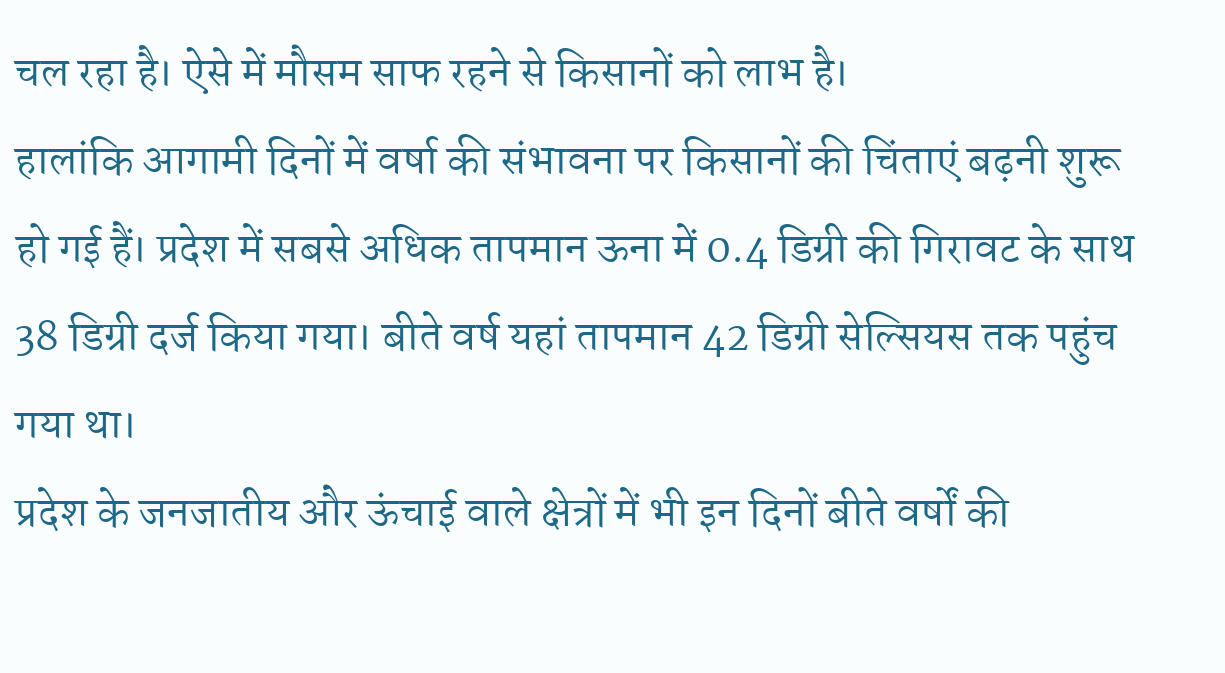चल रहा है। ऐसे में मौसम साफ रहने से किसानों को लाभ है।
हालांकि आगामी दिनों में वर्षा की संभावना पर किसानों की चिंताएं बढ़नी शुरू हो गई हैं। प्रदेश में सबसे अधिक तापमान ऊना में 0.4 डिग्री की गिरावट के साथ 38 डिग्री दर्ज किया गया। बीते वर्ष यहां तापमान 42 डिग्री सेल्सियस तक पहुंच गया था।
प्रदेश के जनजातीय और ऊंचाई वाले क्षेत्रों में भी इन दिनों बीते वर्षों की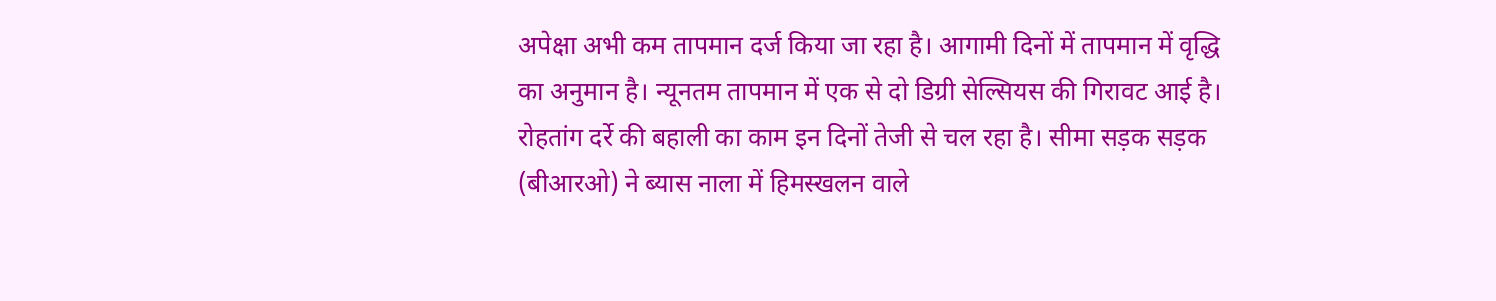अपेक्षा अभी कम तापमान दर्ज किया जा रहा है। आगामी दिनों में तापमान में वृद्धि का अनुमान है। न्यूनतम तापमान में एक से दो डिग्री सेल्सियस की गिरावट आई है।
रोहतांग दर्रे की बहाली का काम इन दिनों तेजी से चल रहा है। सीमा सड़क सड़क (बीआरओ) ने ब्यास नाला में हिमस्खलन वाले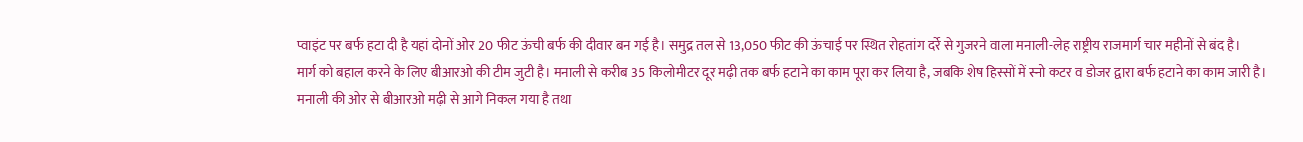प्वाइंट पर बर्फ हटा दी है यहां दोनों ओर 20 फीट ऊंची बर्फ की दीवार बन गई है। समुद्र तल से 13,050 फीट की ऊंचाई पर स्थित रोहतांग दर्रे से गुजरने वाला मनाली-लेह राष्ट्रीय राजमार्ग चार महीनों से बंद है।
मार्ग को बहाल करने के लिए बीआरओ की टीम जुटी है। मनाली से करीब 35 किलोमीटर दूर मढ़ी तक बर्फ हटाने का काम पूरा कर लिया है, जबकि शेष हिस्सों में स्नो कटर व डोजर द्वारा बर्फ हटाने का काम जारी है।
मनाली की ओर से बीआरओ मढ़ी से आगे निकल गया है तथा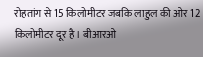रोहतांग से 15 किलोमीटर जबकि लाहुल की ओर 12 किलोमीटर दूर है। बीआरओ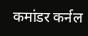कमांडर कर्नल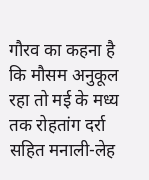गौरव का कहना है कि मौसम अनुकूल रहा तो मई के मध्य तक रोहतांग दर्रा सहित मनाली-लेह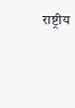राष्ट्रीय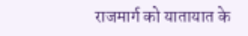राजमार्ग को यातायात के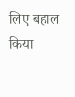लिए बहाल किया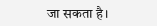जा सकता है।